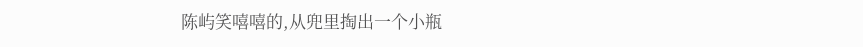陈屿笑嘻嘻的,从兜里掏出一个小瓶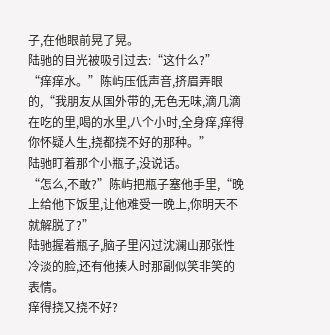子,在他眼前晃了晃。
陆驰的目光被吸引过去:“这什么?”
“痒痒水。”陈屿压低声音,挤眉弄眼的,“我朋友从国外带的,无色无味,滴几滴在吃的里,喝的水里,八个小时,全身痒,痒得你怀疑人生,挠都挠不好的那种。”
陆驰盯着那个小瓶子,没说话。
“怎么,不敢?”陈屿把瓶子塞他手里,“晚上给他下饭里,让他难受一晚上,你明天不就解脱了?”
陆驰握着瓶子,脑子里闪过沈澜山那张性冷淡的脸,还有他揍人时那副似笑非笑的表情。
痒得挠又挠不好?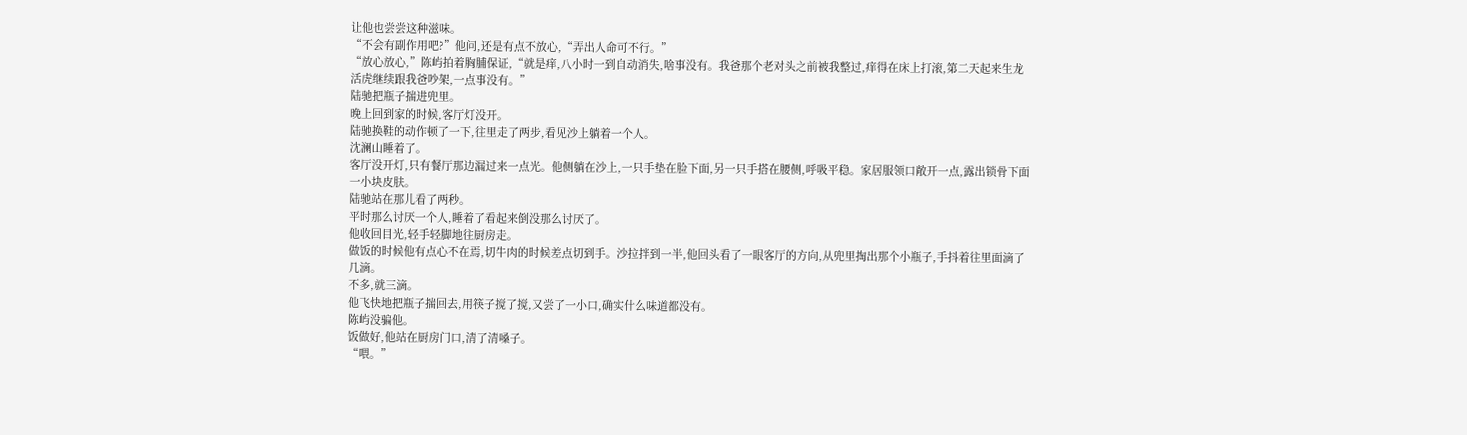让他也尝尝这种滋味。
“不会有副作用吧?”他问,还是有点不放心,“弄出人命可不行。”
“放心放心,”陈屿拍着胸脯保证,“就是痒,八小时一到自动消失,啥事没有。我爸那个老对头之前被我整过,痒得在床上打滚,第二天起来生龙活虎继续跟我爸吵架,一点事没有。”
陆驰把瓶子揣进兜里。
晚上回到家的时候,客厅灯没开。
陆驰换鞋的动作顿了一下,往里走了两步,看见沙上躺着一个人。
沈澜山睡着了。
客厅没开灯,只有餐厅那边漏过来一点光。他侧躺在沙上,一只手垫在脸下面,另一只手搭在腰侧,呼吸平稳。家居服领口敞开一点,露出锁骨下面一小块皮肤。
陆驰站在那儿看了两秒。
平时那么讨厌一个人,睡着了看起来倒没那么讨厌了。
他收回目光,轻手轻脚地往厨房走。
做饭的时候他有点心不在焉,切牛肉的时候差点切到手。沙拉拌到一半,他回头看了一眼客厅的方向,从兜里掏出那个小瓶子,手抖着往里面滴了几滴。
不多,就三滴。
他飞快地把瓶子揣回去,用筷子搅了搅,又尝了一小口,确实什么味道都没有。
陈屿没骗他。
饭做好,他站在厨房门口,清了清嗓子。
“喂。”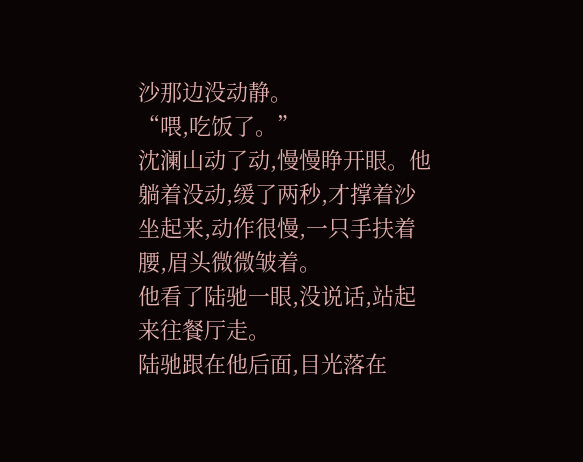沙那边没动静。
“喂,吃饭了。”
沈澜山动了动,慢慢睁开眼。他躺着没动,缓了两秒,才撑着沙坐起来,动作很慢,一只手扶着腰,眉头微微皱着。
他看了陆驰一眼,没说话,站起来往餐厅走。
陆驰跟在他后面,目光落在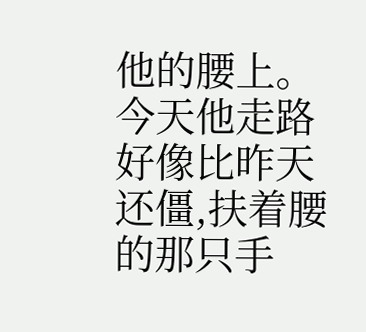他的腰上。今天他走路好像比昨天还僵,扶着腰的那只手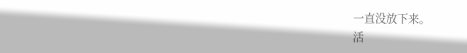一直没放下来。
活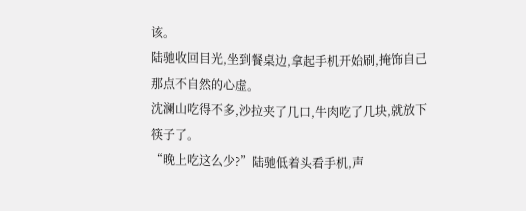该。
陆驰收回目光,坐到餐桌边,拿起手机开始刷,掩饰自己那点不自然的心虚。
沈澜山吃得不多,沙拉夹了几口,牛肉吃了几块,就放下筷子了。
“晚上吃这么少?”陆驰低着头看手机,声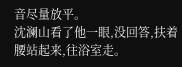音尽量放平。
沈澜山看了他一眼,没回答,扶着腰站起来,往浴室走。